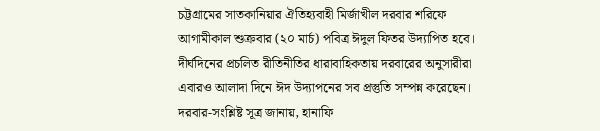চট্টগ্রামের সাতকানিয়ার ঐতিহ্যবাহী মির্জাখীল দরবার শরিফে আগামীকাল শুক্রবার (২০ মার্চ) পবিত্র ঈদুল ফিতর উদ্যাপিত হবে। দীর্ঘদিনের প্রচলিত রীতিনীতির ধারাবাহিকতায় দরবারের অনুসারীরা এবারও আলাদা দিনে ঈদ উদ্যাপনের সব প্রস্তুতি সম্পন্ন করেছেন।
দরবার-সংশ্লিষ্ট সূত্র জানায়, হানাফি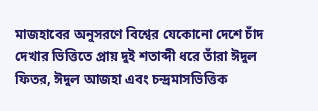মাজহাবের অনুসরণে বিশ্বের যেকোনো দেশে চাঁদ দেখার ভিত্তিতে প্রায় দুই শতাব্দী ধরে তাঁরা ঈদুল ফিতর, ঈদুল আজহা এবং চন্দ্রমাসভিত্তিক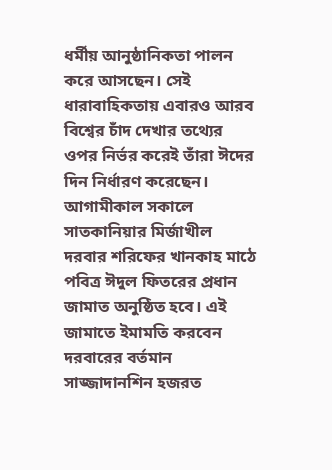ধর্মীয় আনুষ্ঠানিকতা পালন করে আসছেন। সেই ধারাবাহিকতায় এবারও আরব বিশ্বের চাঁদ দেখার তথ্যের ওপর নির্ভর করেই তাঁরা ঈদের দিন নির্ধারণ করেছেন।
আগামীকাল সকালে সাতকানিয়ার মির্জাখীল দরবার শরিফের খানকাহ মাঠে পবিত্র ঈদুল ফিতরের প্রধান জামাত অনুষ্ঠিত হবে। এই জামাতে ইমামতি করবেন দরবারের বর্তমান সাজ্জাদানশিন হজরত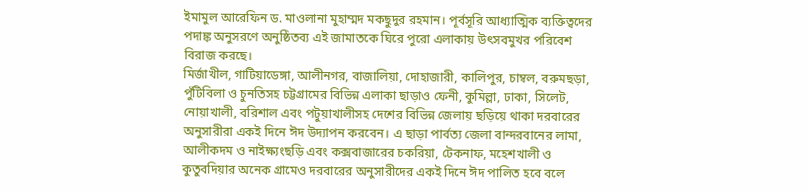ইমামুল আরেফিন ড. মাওলানা মুহাম্মদ মকছুদুর রহমান। পূর্বসূরি আধ্যাত্মিক ব্যক্তিত্বদের পদাঙ্ক অনুসরণে অনুষ্ঠিতব্য এই জামাতকে ঘিরে পুরো এলাকায় উৎসবমুখর পরিবেশ বিরাজ করছে।
মির্জাখীল, গাটিয়াডেঙ্গা, আলীনগর, বাজালিয়া, দোহাজারী, কালিপুর, চাম্বল, বরুমছড়া, পুঁটিবিলা ও চুনতিসহ চট্টগ্রামের বিভিন্ন এলাকা ছাড়াও ফেনী, কুমিল্লা, ঢাকা, সিলেট, নোয়াখালী, বরিশাল এবং পটুয়াখালীসহ দেশের বিভিন্ন জেলায় ছড়িয়ে থাকা দরবারের অনুসারীরা একই দিনে ঈদ উদ্যাপন করবেন। এ ছাড়া পার্বত্য জেলা বান্দরবানের লামা, আলীকদম ও নাইক্ষ্যংছড়ি এবং কক্সবাজারের চকরিয়া, টেকনাফ, মহেশখালী ও কুতুবদিয়ার অনেক গ্রামেও দরবারের অনুসারীদের একই দিনে ঈদ পালিত হবে বলে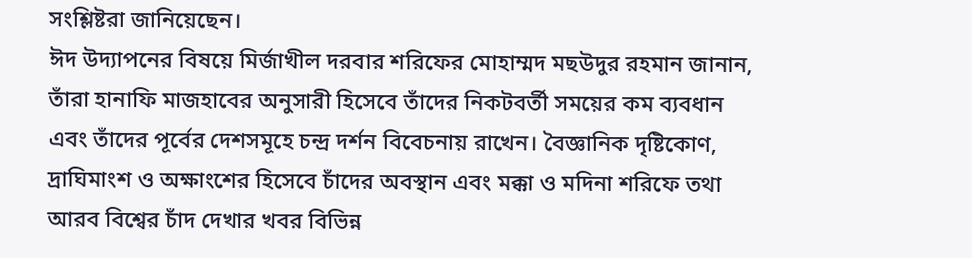সংশ্লিষ্টরা জানিয়েছেন।
ঈদ উদ্যাপনের বিষয়ে মির্জাখীল দরবার শরিফের মোহাম্মদ মছউদুর রহমান জানান, তাঁরা হানাফি মাজহাবের অনুসারী হিসেবে তাঁদের নিকটবর্তী সময়ের কম ব্যবধান এবং তাঁদের পূর্বের দেশসমূহে চন্দ্র দর্শন বিবেচনায় রাখেন। বৈজ্ঞানিক দৃষ্টিকোণ, দ্রাঘিমাংশ ও অক্ষাংশের হিসেবে চাঁদের অবস্থান এবং মক্কা ও মদিনা শরিফে তথা আরব বিশ্বের চাঁদ দেখার খবর বিভিন্ন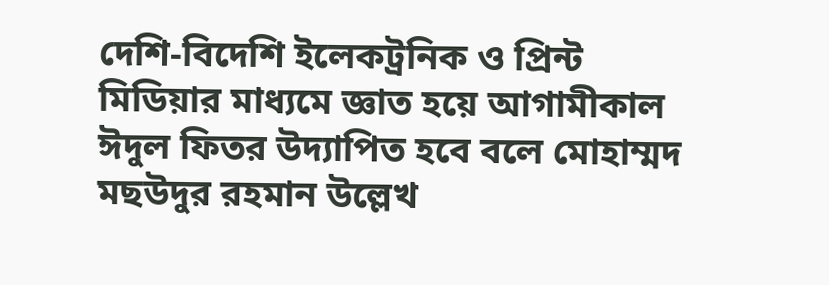দেশি-বিদেশি ইলেকট্রনিক ও প্রিন্ট মিডিয়ার মাধ্যমে জ্ঞাত হয়ে আগামীকাল ঈদুল ফিতর উদ্যাপিত হবে বলে মোহাম্মদ মছউদুর রহমান উল্লেখ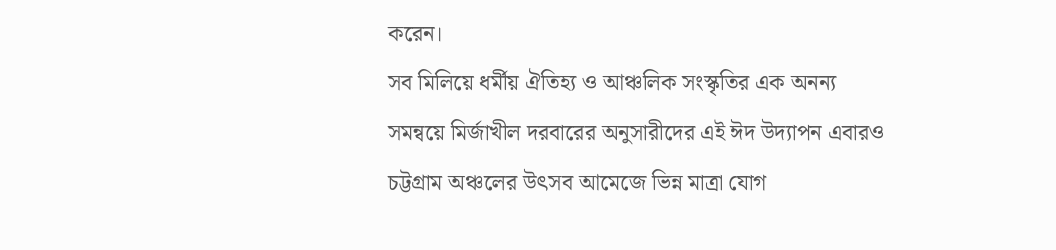করেন।
সব মিলিয়ে ধর্মীয় ঐতিহ্য ও আঞ্চলিক সংস্কৃতির এক অনন্য সমন্বয়ে মির্জাখীল দরবারের অনুসারীদের এই ঈদ উদ্যাপন এবারও চট্টগ্রাম অঞ্চলের উৎসব আমেজে ভিন্ন মাত্রা যোগ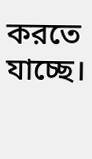করতে যাচ্ছে।